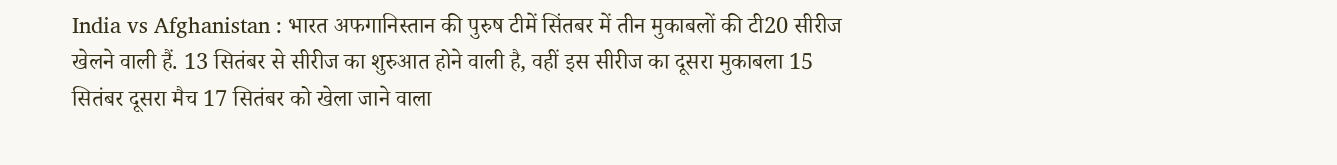India vs Afghanistan : भारत अफगानिस्तान की पुरुष टीमें सिंतबर में तीन मुकाबलों की टी20 सीरीज खेलने वाली हैं. 13 सितंबर से सीरीज का शुरुआत होने वाली है, वहीं इस सीरीज का दूसरा मुकाबला 15 सितंबर दूसरा मैच 17 सितंबर को खेला जाने वाला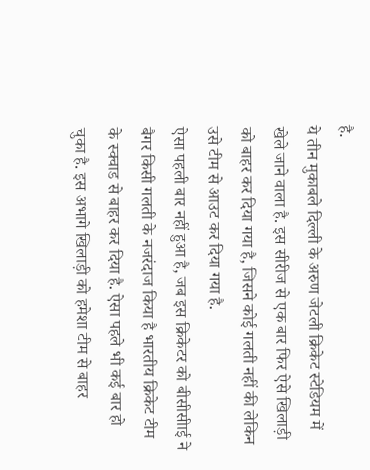है.
ये तीन मुकाबले दिल्ली के अरुण जेटली क्रिकेट स्टेडियम में खेले जाने वाला है. इस सीरीज से एक बार फिर ऐसे खिलाड़ी को बाहर कर दिया गया है, जिसने कोई गलती नहीं की लेकिन उसे टीम से आउट कर दिया गया है.
ऐसा पहली बार नहीं हुआ है, जब इस क्रिकेटर को बीसीसीाई ने बैगर किसी गलती के नजरंदाज किया है भारतीय क्रिकेट टीम के स्क्वाड से बाहर कर दिया है. ऐसा पहले भी कई बार हो चुका है. इस अभागे खिलाड़ी को हमेशा टीम से बाहर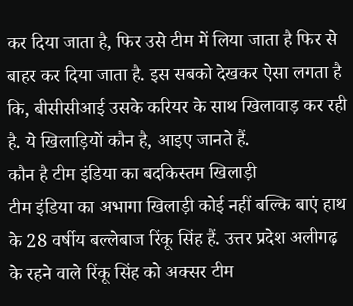कर दिया जाता है, फिर उसे टीम में लिया जाता है फिर से बाहर कर दिया जाता है. इस सबको देखकर ऐसा लगता है कि, बीसीसीआई उसके करियर के साथ खिलावाड़ कर रही है. ये खिलाड़ियों कौन है, आइए जानते हैं.
कौन है टीम इंडिया का बदकिस्तम खिलाड़ी
टीम इंडिया का अभागा खिलाड़ी कोई नहीं बल्कि बाएं हाथ के 28 वर्षीय बल्लेबाज रिंकू सिंह हैं. उत्तर प्रदेश अलीगढ़ के रहने वाले रिंकू सिंह को अक्सर टीम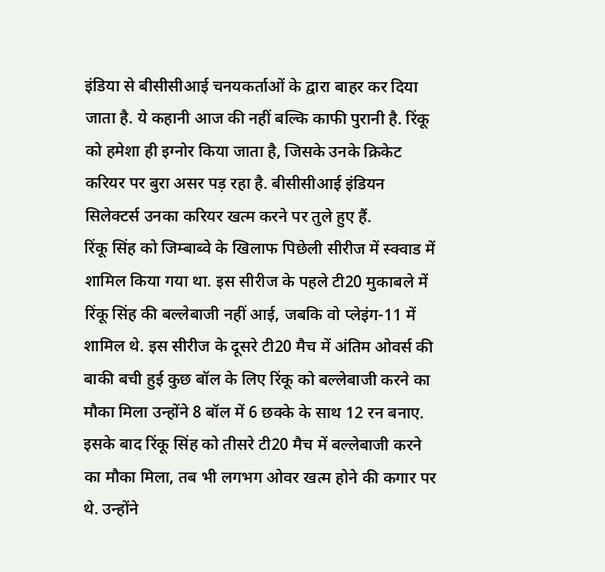इंडिया से बीसीसीआई चनयकर्ताओं के द्वारा बाहर कर दिया जाता है. ये कहानी आज की नहीं बल्कि काफी पुरानी है. रिंकू को हमेशा ही इग्नोर किया जाता है, जिसके उनके क्रिकेट करियर पर बुरा असर पड़ रहा है. बीसीसीआई इंडियन सिलेक्टर्स उनका करियर खत्म करने पर तुले हुए हैं.
रिंकू सिंह को जिम्बाब्वे के खिलाफ पिछेली सीरीज में स्क्वाड में शामिल किया गया था. इस सीरीज के पहले टी20 मुकाबले में रिंकू सिंह की बल्लेबाजी नहीं आई, जबकि वो प्लेइंग-11 में शामिल थे. इस सीरीज के दूसरे टी20 मैच में अंतिम ओवर्स की बाकी बची हुई कुछ बॉल के लिए रिंकू को बल्लेबाजी करने का मौका मिला उन्होंने 8 बॉल में 6 छक्के के साथ 12 रन बनाए.
इसके बाद रिंकू सिंह को तीसरे टी20 मैच में बल्लेबाजी करने का मौका मिला, तब भी लगभग ओवर खत्म होने की कगार पर थे. उन्होंने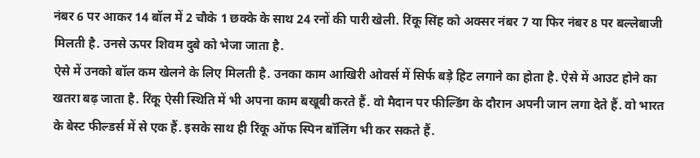नंबर 6 पर आकर 14 बॉल में 2 चौके 1 छक्के के साथ 24 रनों की पारी खेली. रिंकू सिंह को अक्सर नंबर 7 या फिर नंबर 8 पर बल्लेबाजी मिलती है. उनसे ऊपर शिवम दुबे को भेजा जाता है.
ऐसे में उनको बॉल कम खेलने के लिए मिलती है. उनका काम आखिरी ओवर्स में सिर्फ बड़े हिट लगाने का होता है. ऐसे में आउट होने का खतरा बढ़ जाता है. रिंकू ऐसी स्थिति में भी अपना काम बखूबी करते हैं. वो मैदान पर फील्डिंग के दौरान अपनी जान लगा देते हैं. वो भारत के बेस्ट फील्डर्स में से एक हैं. इसके साथ ही रिंकू ऑफ स्पिन बॉलिंग भी कर सकते हैं.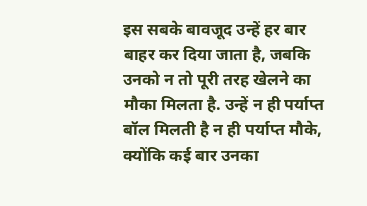इस सबके बावजूद उन्हें हर बार बाहर कर दिया जाता है, जबकि उनको न तो पूरी तरह खेलने का मौका मिलता है. उन्हें न ही पर्याप्त बॉल मिलती है न ही पर्याप्त मौके, क्योंकि कई बार उनका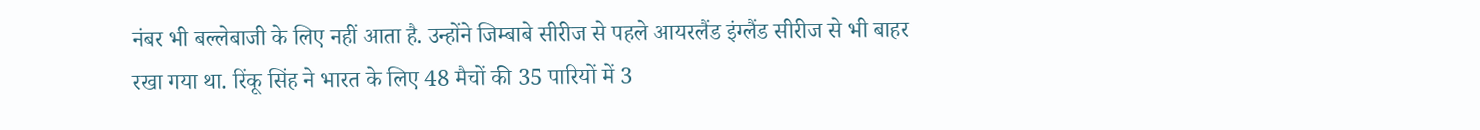नंबर भी बल्लेबाजी के लिए नहीं आता है. उन्होंने जिम्बाबे सीरीज से पहले आयरलैंड इंग्लैंड सीरीज से भी बाहर रखा गया था. रिंकू सिंह ने भारत के लिए 48 मैचों की 35 पारियों में 3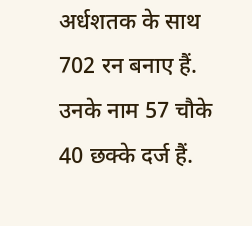अर्धशतक के साथ 702 रन बनाए हैं. उनके नाम 57 चौके 40 छक्के दर्ज हैं.